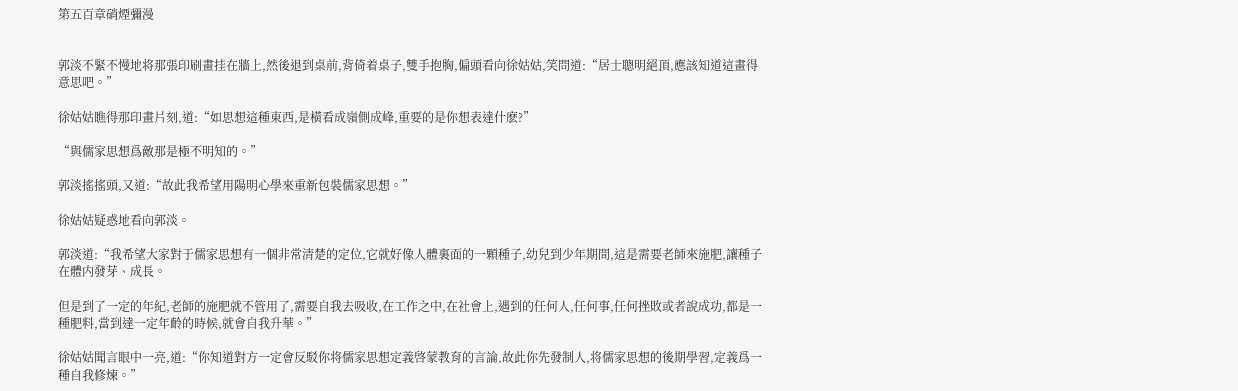第五百章硝煙彌漫


郭淡不緊不慢地将那張印刷畫挂在牆上,然後退到桌前,背倚着桌子,雙手抱胸,偏頭看向徐姑姑,笑問道:“居士聰明絕頂,應該知道這畫得意思吧。”

徐姑姑瞧得那印畫片刻,道:“如思想這種東西,是橫看成嶺側成峰,重要的是你想表達什麽?”

“與儒家思想爲敵那是極不明知的。”

郭淡搖搖頭,又道:“故此我希望用陽明心學來重新包裝儒家思想。”

徐姑姑疑惑地看向郭淡。

郭淡道:“我希望大家對于儒家思想有一個非常清楚的定位,它就好像人體裏面的一顆種子,幼兒到少年期間,這是需要老師來施肥,讓種子在體内發芽、成長。

但是到了一定的年紀,老師的施肥就不管用了,需要自我去吸收,在工作之中,在社會上,遇到的任何人,任何事,任何挫敗或者說成功,都是一種肥料,當到達一定年齡的時候,就會自我升華。”

徐姑姑聞言眼中一亮,道:“你知道對方一定會反駁你将儒家思想定義啓蒙教育的言論,故此你先發制人,将儒家思想的後期學習,定義爲一種自我修煉。”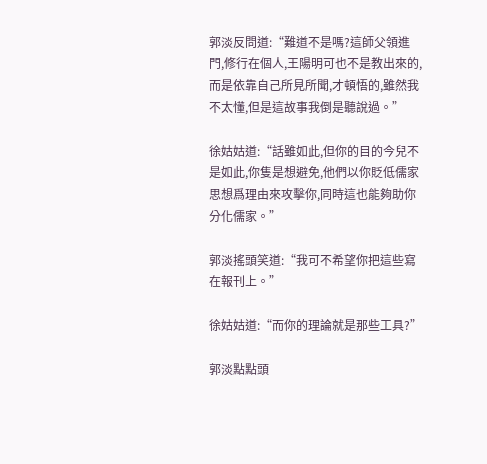郭淡反問道:“難道不是嗎?這師父領進門,修行在個人,王陽明可也不是教出來的,而是依靠自己所見所聞,才頓悟的,雖然我不太懂,但是這故事我倒是聽說過。”

徐姑姑道:“話雖如此,但你的目的今兒不是如此,你隻是想避免,他們以你貶低儒家思想爲理由來攻擊你,同時這也能夠助你分化儒家。”

郭淡搖頭笑道:“我可不希望你把這些寫在報刊上。”

徐姑姑道:“而你的理論就是那些工具?”

郭淡點點頭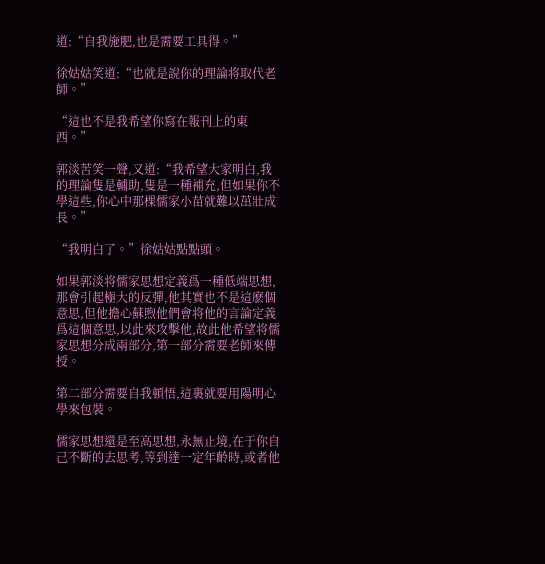道:“自我施肥,也是需要工具得。”

徐姑姑笑道:“也就是說你的理論将取代老師。”

“這也不是我希望你寫在報刊上的東西。”

郭淡苦笑一聲,又道:“我希望大家明白,我的理論隻是輔助,隻是一種補充,但如果你不學這些,你心中那棵儒家小苗就難以茁壯成長。”

“我明白了。”徐姑姑點點頭。

如果郭淡将儒家思想定義爲一種低端思想,那會引起極大的反彈,他其實也不是這麽個意思,但他擔心蘇煦他們會将他的言論定義爲這個意思,以此來攻擊他,故此他希望将儒家思想分成兩部分,第一部分需要老師來傳授。

第二部分需要自我頓悟,這裏就要用陽明心學來包裝。

儒家思想還是至高思想,永無止境,在于你自己不斷的去思考,等到達一定年齡時,或者他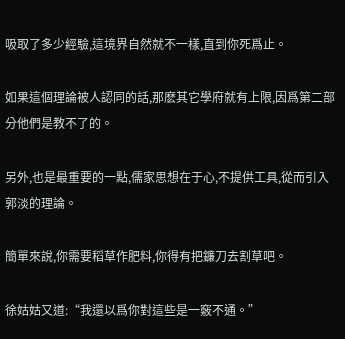吸取了多少經驗,這境界自然就不一樣,直到你死爲止。

如果這個理論被人認同的話,那麽其它學府就有上限,因爲第二部分他們是教不了的。

另外,也是最重要的一點,儒家思想在于心,不提供工具,從而引入郭淡的理論。

簡單來說,你需要稻草作肥料,你得有把鐮刀去割草吧。

徐姑姑又道:“我還以爲你對這些是一竅不通。”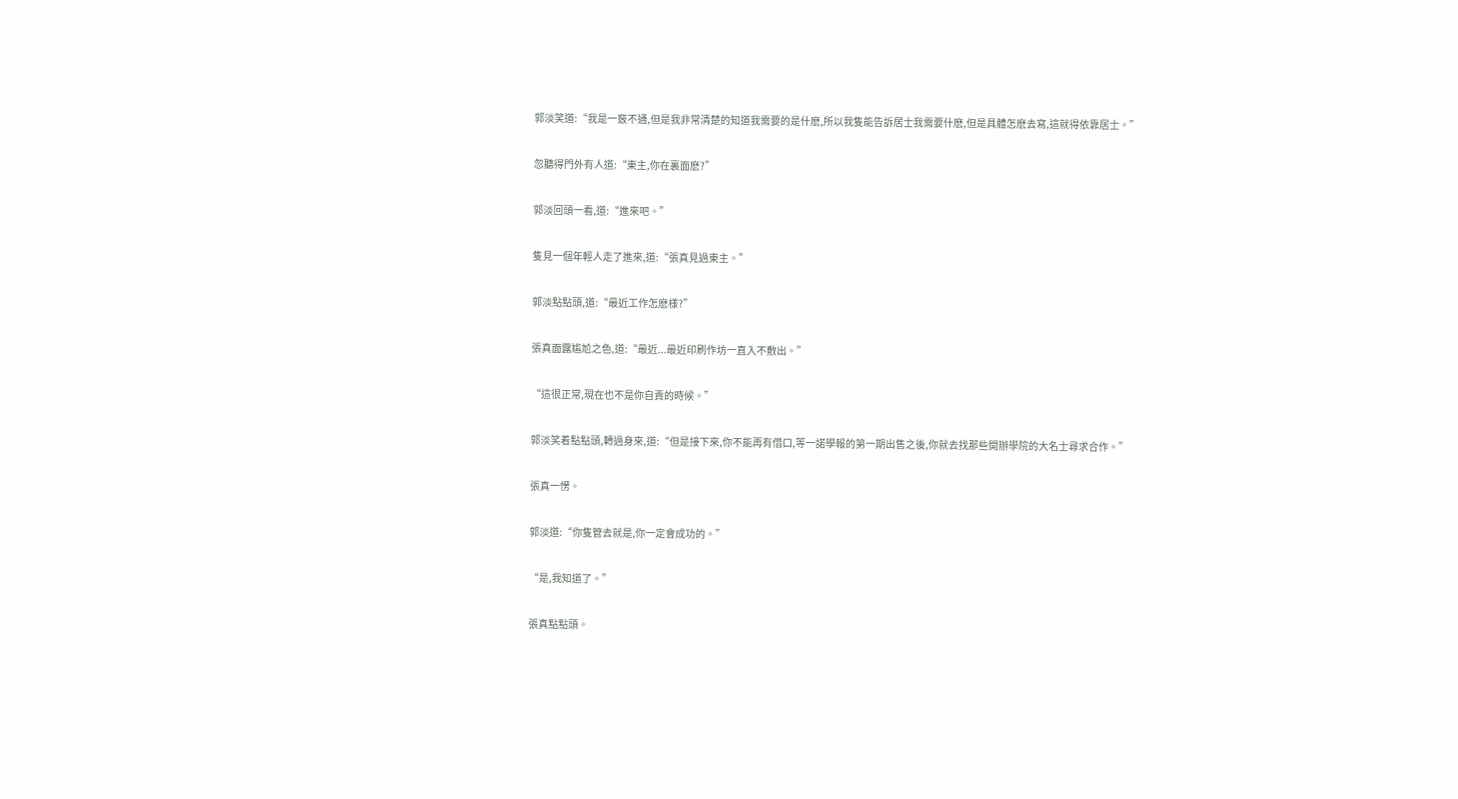郭淡笑道:“我是一竅不通,但是我非常清楚的知道我需要的是什麽,所以我隻能告訴居士我需要什麽,但是具體怎麽去寫,這就得依靠居士。”

忽聽得門外有人道:“東主,你在裏面麽?”

郭淡回頭一看,道:“進來吧。”

隻見一個年輕人走了進來,道:“張真見過東主。”

郭淡點點頭,道:“最近工作怎麽樣?”

張真面露尴尬之色,道:“最近...最近印刷作坊一直入不敷出。”

“這很正常,現在也不是你自責的時候。”

郭淡笑着點點頭,轉過身來,道:“但是接下來,你不能再有借口,等一諾學報的第一期出售之後,你就去找那些開辦學院的大名士尋求合作。”

張真一愣。

郭淡道:“你隻管去就是,你一定會成功的。”

“是,我知道了。”

張真點點頭。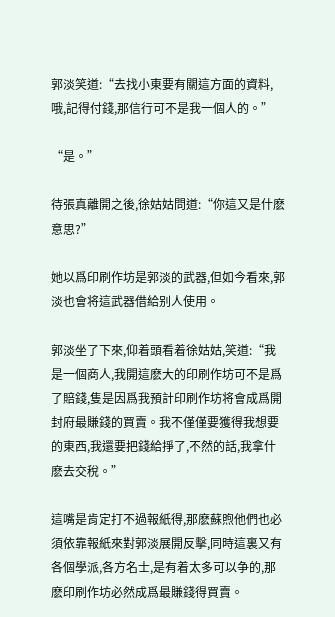郭淡笑道:“去找小東要有關這方面的資料,哦,記得付錢,那信行可不是我一個人的。”

“是。”

待張真離開之後,徐姑姑問道:“你這又是什麽意思?”

她以爲印刷作坊是郭淡的武器,但如今看來,郭淡也會将這武器借給别人使用。

郭淡坐了下來,仰着頭看着徐姑姑,笑道:“我是一個商人,我開這麽大的印刷作坊可不是爲了賠錢,隻是因爲我預計印刷作坊将會成爲開封府最賺錢的買賣。我不僅僅要獲得我想要的東西,我還要把錢給掙了,不然的話,我拿什麽去交稅。”

這嘴是肯定打不過報紙得,那麽蘇煦他們也必須依靠報紙來對郭淡展開反擊,同時這裏又有各個學派,各方名士,是有着太多可以争的,那麽印刷作坊必然成爲最賺錢得買賣。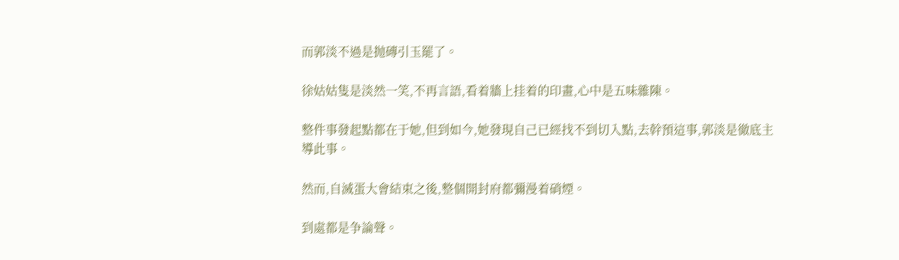而郭淡不過是抛磚引玉罷了。

徐姑姑隻是淡然一笑,不再言語,看着牆上挂着的印畫,心中是五味雜陳。

整件事發起點都在于她,但到如今,她發現自己已經找不到切入點,去幹預這事,郭淡是徹底主導此事。

然而,自滅蛋大會結束之後,整個開封府都彌漫着硝煙。

到處都是争論聲。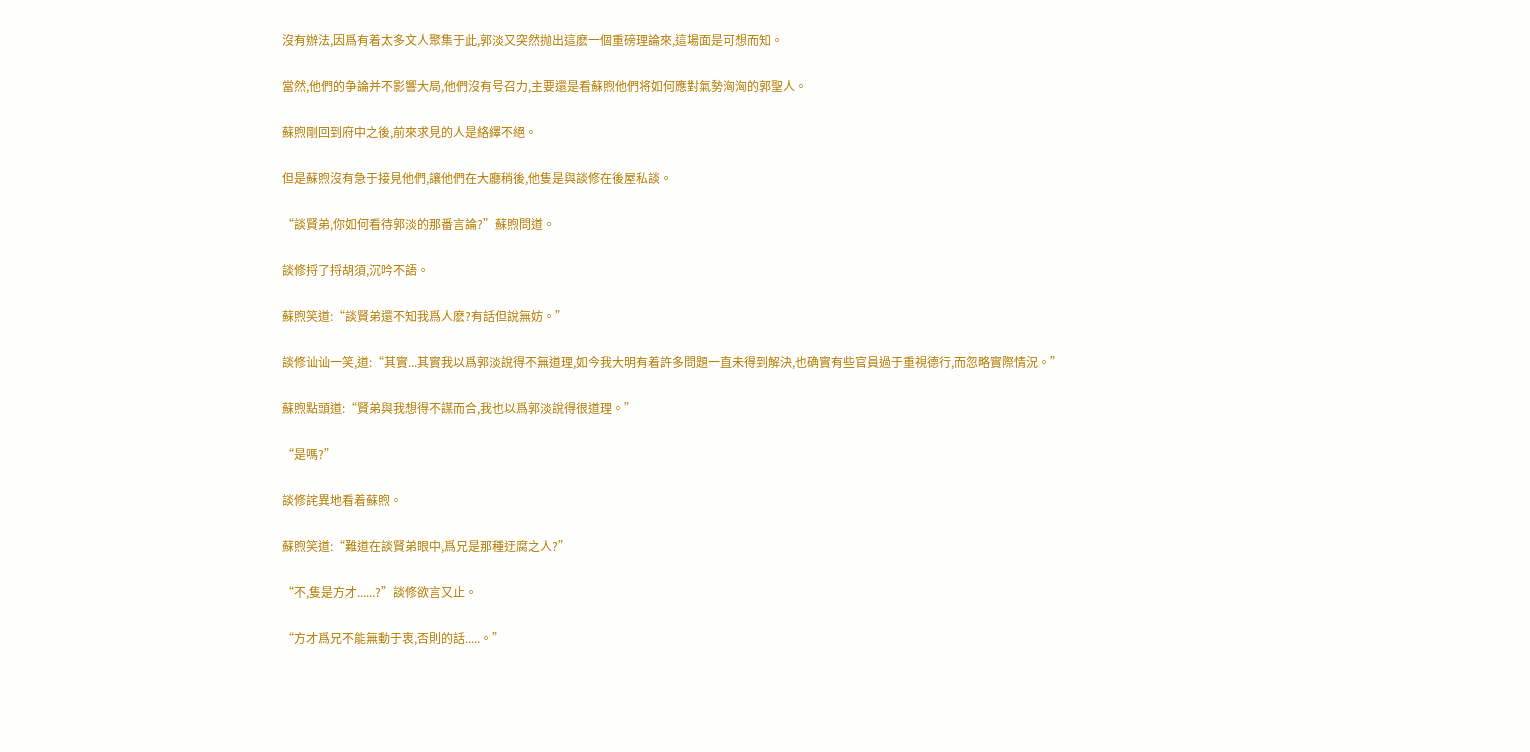沒有辦法,因爲有着太多文人聚集于此,郭淡又突然抛出這麽一個重磅理論來,這場面是可想而知。

當然,他們的争論并不影響大局,他們沒有号召力,主要還是看蘇煦他們将如何應對氣勢洶洶的郭聖人。

蘇煦剛回到府中之後,前來求見的人是絡繹不絕。

但是蘇煦沒有急于接見他們,讓他們在大廳稍後,他隻是與談修在後屋私談。

“談賢弟,你如何看待郭淡的那番言論?”蘇煦問道。

談修捋了捋胡須,沉吟不語。

蘇煦笑道:“談賢弟還不知我爲人麽?有話但說無妨。”

談修讪讪一笑,道:“其實...其實我以爲郭淡說得不無道理,如今我大明有着許多問題一直未得到解決,也确實有些官員過于重視德行,而忽略實際情況。”

蘇煦點頭道:“賢弟與我想得不謀而合,我也以爲郭淡說得很道理。”

“是嗎?”

談修詫異地看着蘇煦。

蘇煦笑道:“難道在談賢弟眼中,爲兄是那種迂腐之人?”

“不,隻是方才......?”談修欲言又止。

“方才爲兄不能無動于衷,否則的話.....。”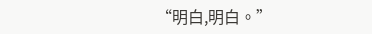“明白,明白。”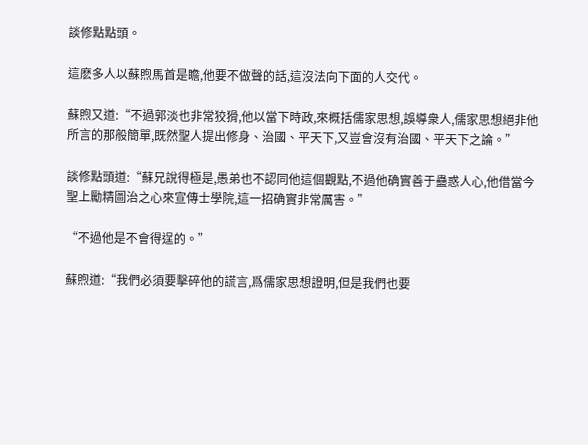談修點點頭。

這麽多人以蘇煦馬首是瞻,他要不做聲的話,這沒法向下面的人交代。

蘇煦又道:“不過郭淡也非常狡猾,他以當下時政,來概括儒家思想,誤導衆人,儒家思想絕非他所言的那般簡單,既然聖人提出修身、治國、平天下,又豈會沒有治國、平天下之論。”

談修點頭道:“蘇兄說得極是,愚弟也不認同他這個觀點,不過他确實善于蠱惑人心,他借當今聖上勵精圖治之心來宣傳士學院,這一招确實非常厲害。”

“不過他是不會得逞的。”

蘇煦道:“我們必須要擊碎他的謊言,爲儒家思想證明,但是我們也要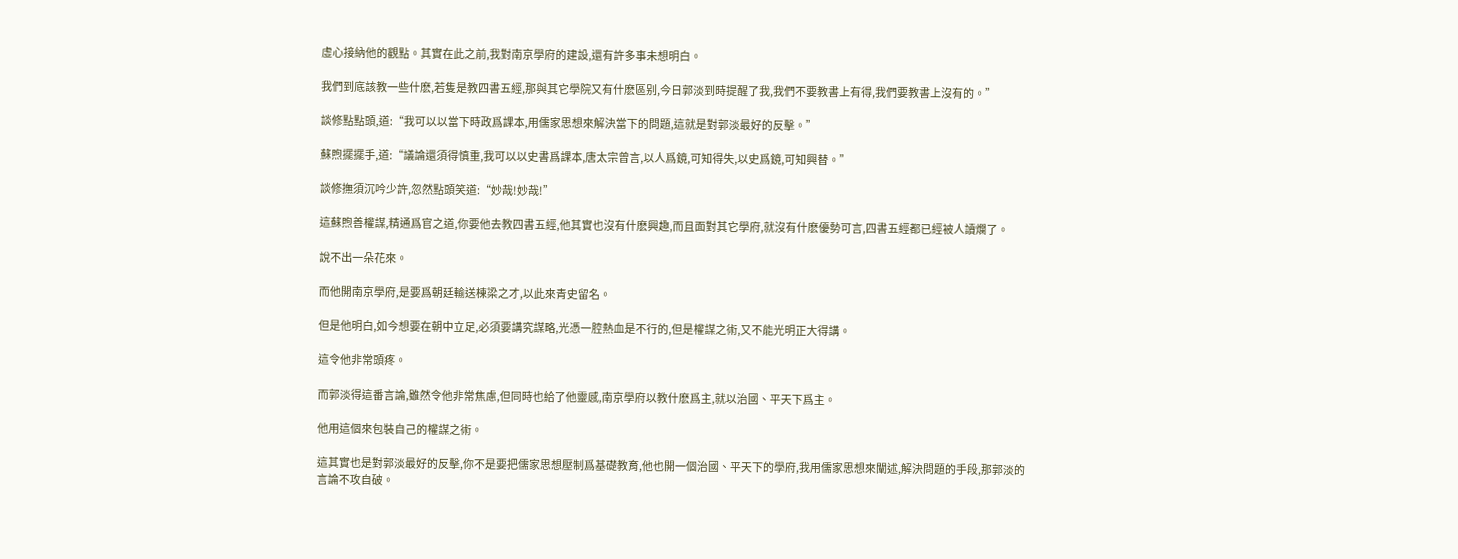虛心接納他的觀點。其實在此之前,我對南京學府的建設,還有許多事未想明白。

我們到底該教一些什麽,若隻是教四書五經,那與其它學院又有什麽區别,今日郭淡到時提醒了我,我們不要教書上有得,我們要教書上沒有的。”

談修點點頭,道:“我可以以當下時政爲課本,用儒家思想來解決當下的問題,這就是對郭淡最好的反擊。”

蘇煦擺擺手,道:“議論還須得慎重,我可以以史書爲課本,唐太宗曾言,以人爲鏡,可知得失,以史爲鏡,可知興替。”

談修撫須沉吟少許,忽然點頭笑道:“妙哉!妙哉!”

這蘇煦善權謀,精通爲官之道,你要他去教四書五經,他其實也沒有什麽興趣,而且面對其它學府,就沒有什麽優勢可言,四書五經都已經被人讀爛了。

說不出一朵花來。

而他開南京學府,是要爲朝廷輸送棟梁之才,以此來青史留名。

但是他明白,如今想要在朝中立足,必須要講究謀略,光憑一腔熱血是不行的,但是權謀之術,又不能光明正大得講。

這令他非常頭疼。

而郭淡得這番言論,雖然令他非常焦慮,但同時也給了他靈感,南京學府以教什麽爲主,就以治國、平天下爲主。

他用這個來包裝自己的權謀之術。

這其實也是對郭淡最好的反擊,你不是要把儒家思想壓制爲基礎教育,他也開一個治國、平天下的學府,我用儒家思想來闡述,解決問題的手段,那郭淡的言論不攻自破。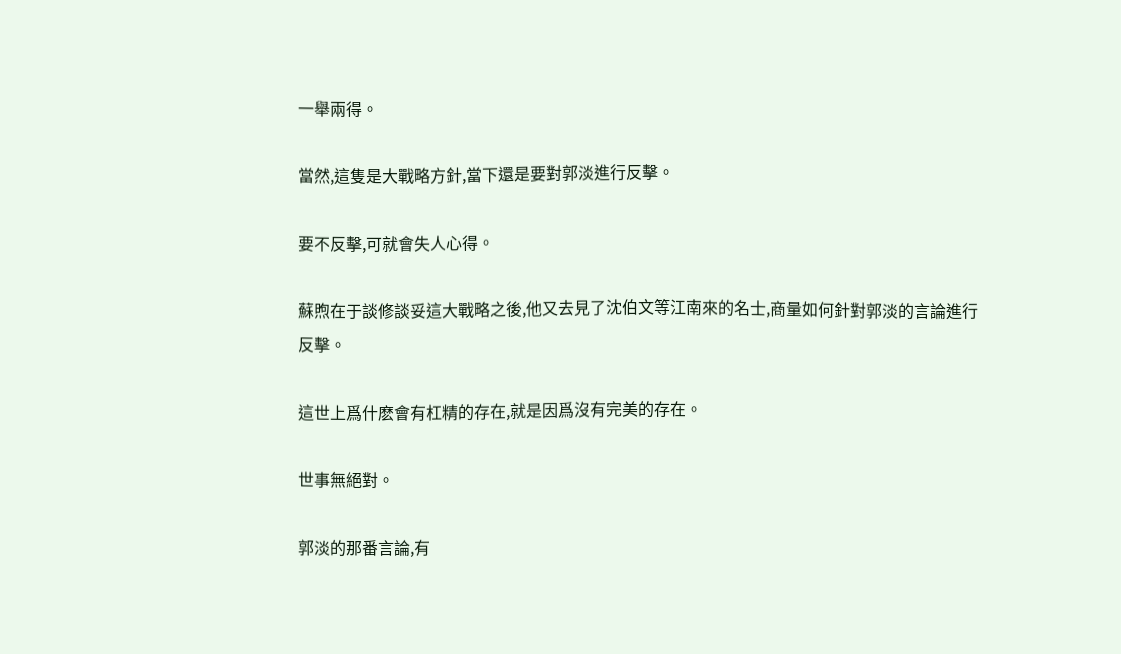一舉兩得。

當然,這隻是大戰略方針,當下還是要對郭淡進行反擊。

要不反擊,可就會失人心得。

蘇煦在于談修談妥這大戰略之後,他又去見了沈伯文等江南來的名士,商量如何針對郭淡的言論進行反擊。

這世上爲什麽會有杠精的存在,就是因爲沒有完美的存在。

世事無絕對。

郭淡的那番言論,有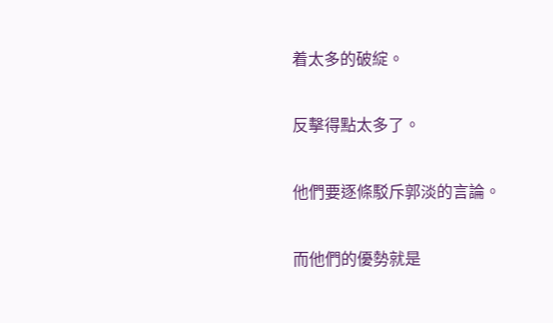着太多的破綻。

反擊得點太多了。

他們要逐條駁斥郭淡的言論。

而他們的優勢就是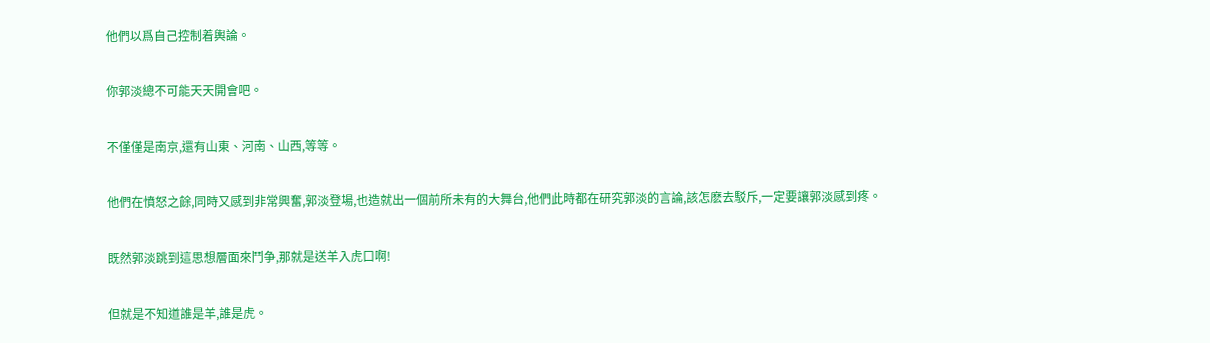他們以爲自己控制着輿論。

你郭淡總不可能天天開會吧。

不僅僅是南京,還有山東、河南、山西,等等。

他們在憤怒之餘,同時又感到非常興奮,郭淡登場,也造就出一個前所未有的大舞台,他們此時都在研究郭淡的言論,該怎麽去駁斥,一定要讓郭淡感到疼。

既然郭淡跳到這思想層面來鬥争,那就是送羊入虎口啊!

但就是不知道誰是羊,誰是虎。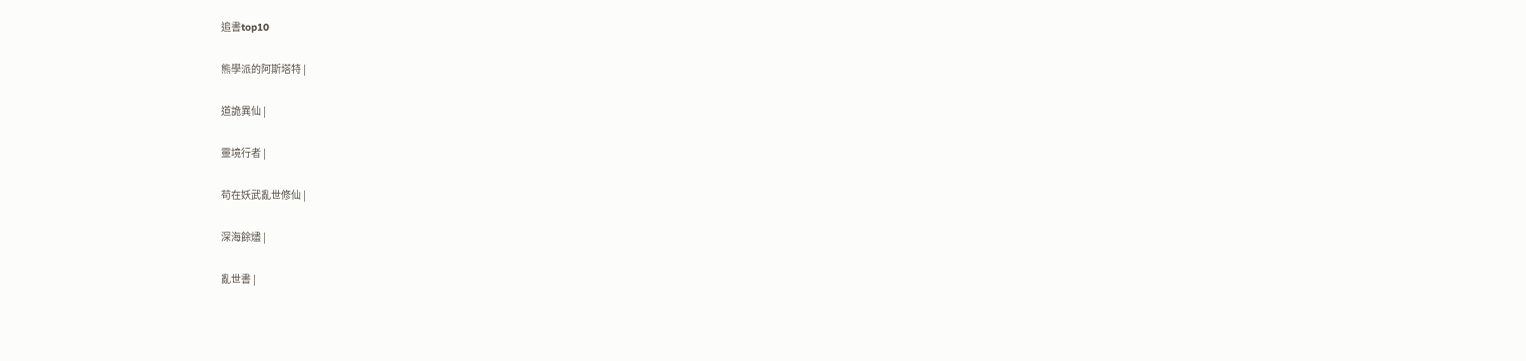追書top10

熊學派的阿斯塔特 |

道詭異仙 |

靈境行者 |

苟在妖武亂世修仙 |

深海餘燼 |

亂世書 |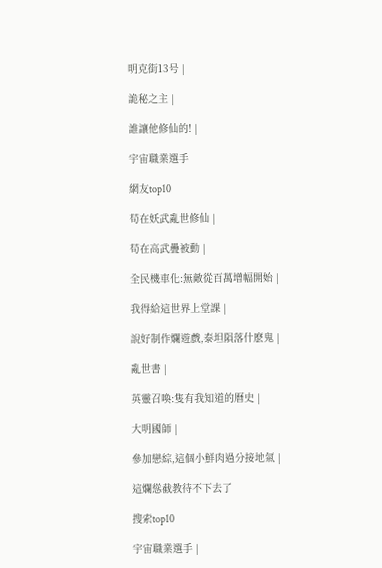明克街13号 |

詭秘之主 |

誰讓他修仙的! |

宇宙職業選手

網友top10

苟在妖武亂世修仙 |

苟在高武疊被動 |

全民機車化:無敵從百萬增幅開始 |

我得給這世界上堂課 |

說好制作爛遊戲,泰坦隕落什麽鬼 |

亂世書 |

英靈召喚:隻有我知道的曆史 |

大明國師 |

參加戀綜,這個小鮮肉過分接地氣 |

這爛慫截教待不下去了

搜索top10

宇宙職業選手 |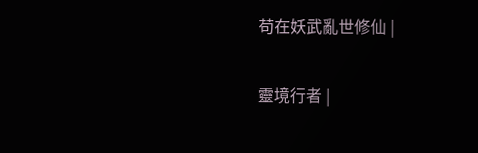苟在妖武亂世修仙 |

靈境行者 |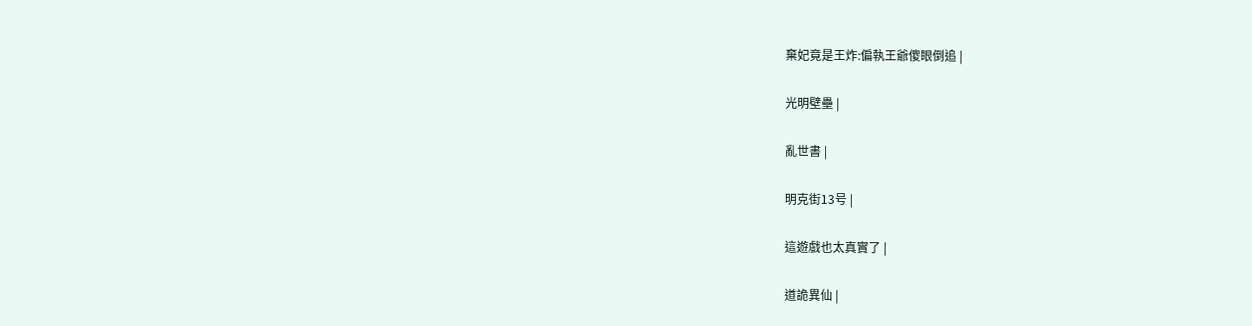棄妃竟是王炸:偏執王爺傻眼倒追 |

光明壁壘 |

亂世書 |

明克街13号 |

這遊戲也太真實了 |

道詭異仙 |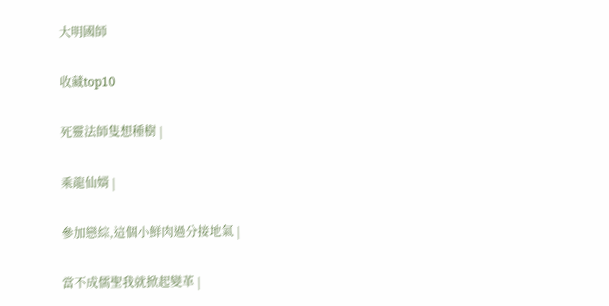大明國師

收藏top10

死靈法師隻想種樹 |

乘龍仙婿 |

參加戀綜,這個小鮮肉過分接地氣 |

當不成儒聖我就掀起變革 |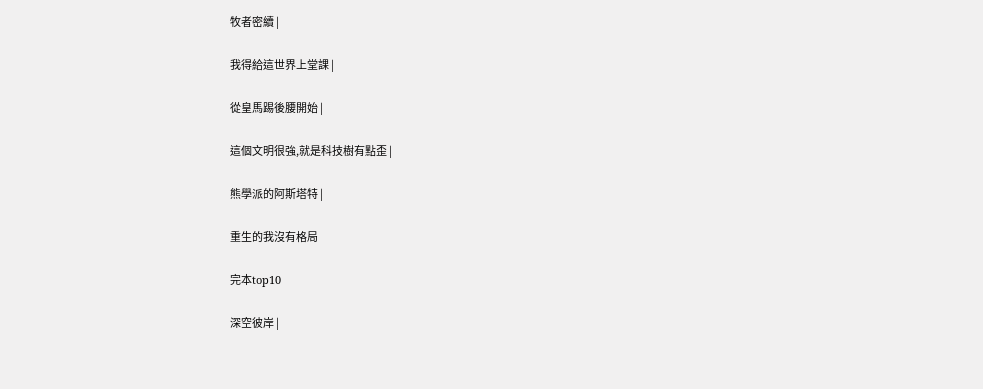牧者密續 |

我得給這世界上堂課 |

從皇馬踢後腰開始 |

這個文明很強,就是科技樹有點歪 |

熊學派的阿斯塔特 |

重生的我沒有格局

完本top10

深空彼岸 |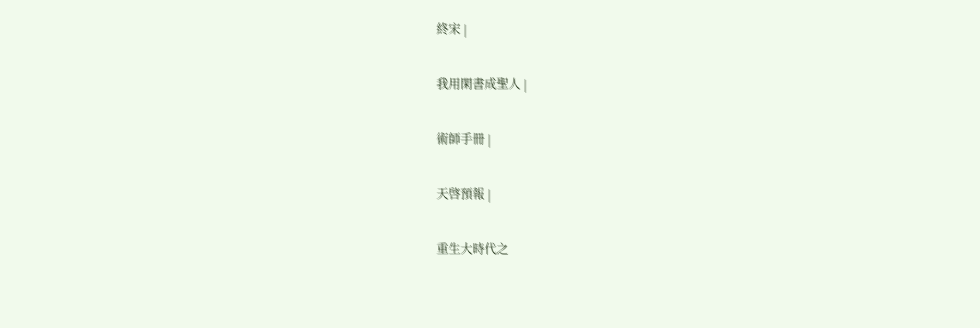終宋 |

我用閑書成聖人 |

術師手冊 |

天啓預報 |

重生大時代之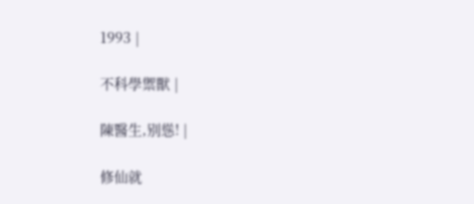1993 |

不科學禦獸 |

陳醫生,别慫! |

修仙就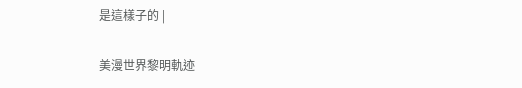是這樣子的 |

美漫世界黎明軌迹